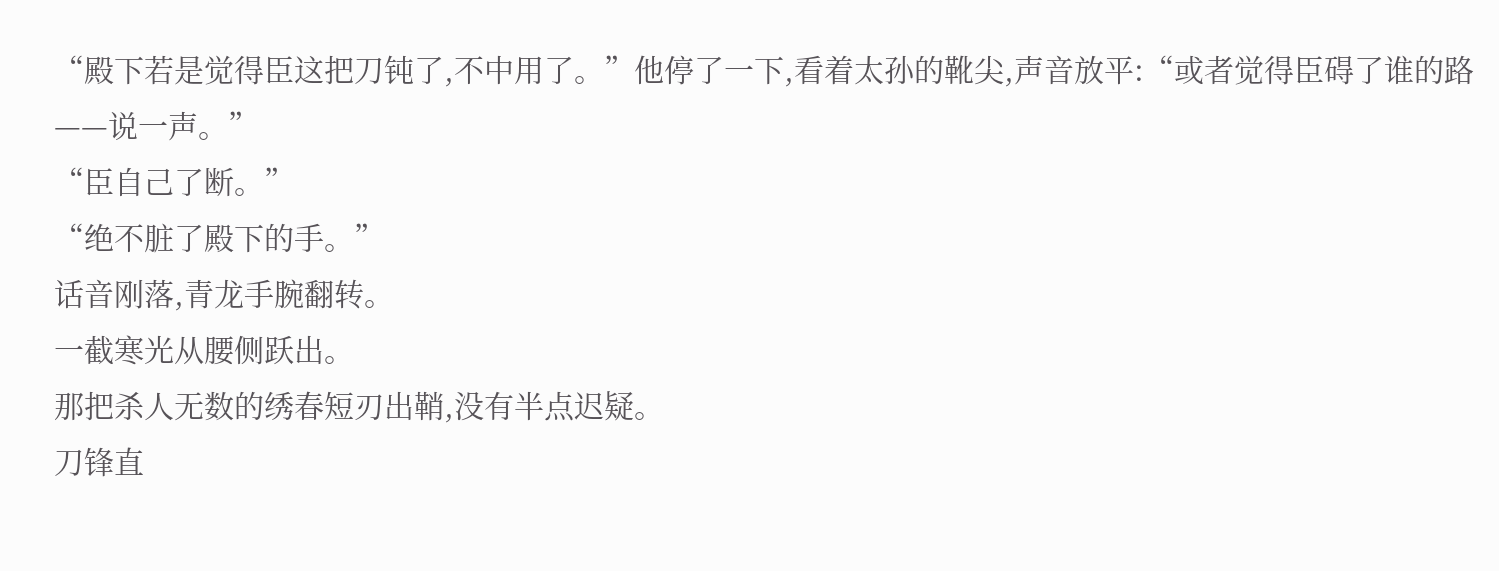“殿下若是觉得臣这把刀钝了,不中用了。”他停了一下,看着太孙的靴尖,声音放平:“或者觉得臣碍了谁的路——说一声。”
“臣自己了断。”
“绝不脏了殿下的手。”
话音刚落,青龙手腕翻转。
一截寒光从腰侧跃出。
那把杀人无数的绣春短刃出鞘,没有半点迟疑。
刀锋直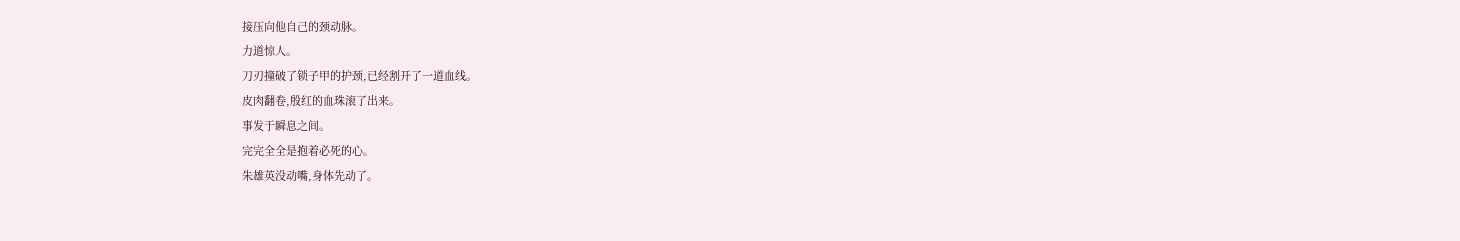接压向他自己的颈动脉。
力道惊人。
刀刃撞破了锁子甲的护颈,已经割开了一道血线。
皮肉翻卷,殷红的血珠滚了出来。
事发于瞬息之间。
完完全全是抱着必死的心。
朱雄英没动嘴,身体先动了。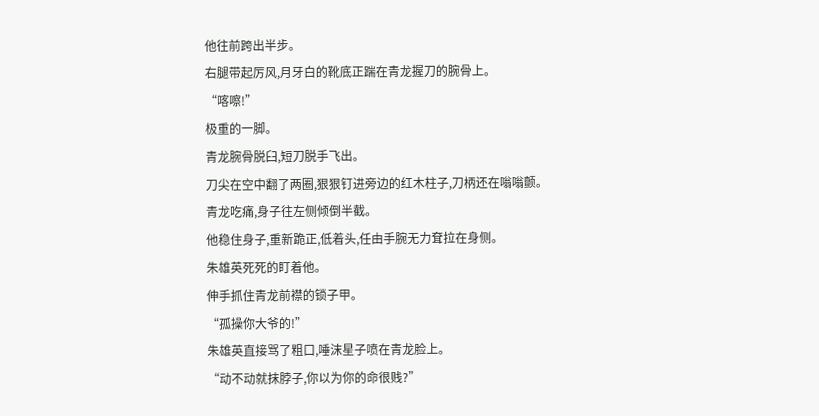他往前跨出半步。
右腿带起厉风,月牙白的靴底正踹在青龙握刀的腕骨上。
“喀嚓!”
极重的一脚。
青龙腕骨脱臼,短刀脱手飞出。
刀尖在空中翻了两圈,狠狠钉进旁边的红木柱子,刀柄还在嗡嗡颤。
青龙吃痛,身子往左侧倾倒半截。
他稳住身子,重新跪正,低着头,任由手腕无力耷拉在身侧。
朱雄英死死的盯着他。
伸手抓住青龙前襟的锁子甲。
“孤操你大爷的!”
朱雄英直接骂了粗口,唾沫星子喷在青龙脸上。
“动不动就抹脖子,你以为你的命很贱?”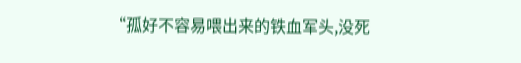“孤好不容易喂出来的铁血军头,没死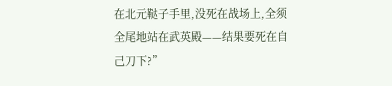在北元鞑子手里,没死在战场上,全须全尾地站在武英殿——结果要死在自己刀下?”